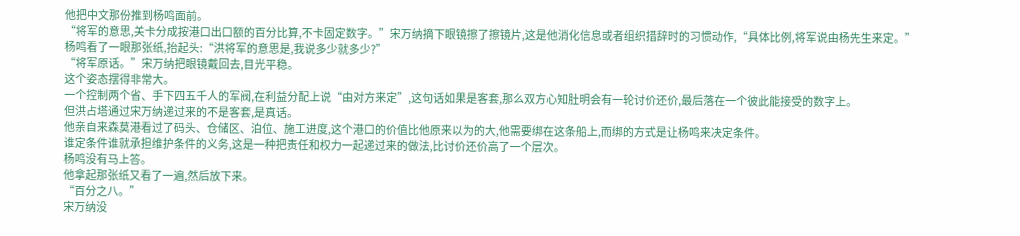他把中文那份推到杨鸣面前。
“将军的意思,关卡分成按港口出口额的百分比算,不卡固定数字。”宋万纳摘下眼镜擦了擦镜片,这是他消化信息或者组织措辞时的习惯动作,“具体比例,将军说由杨先生来定。”
杨鸣看了一眼那张纸,抬起头:“洪将军的意思是,我说多少就多少?”
“将军原话。”宋万纳把眼镜戴回去,目光平稳。
这个姿态摆得非常大。
一个控制两个省、手下四五千人的军阀,在利益分配上说“由对方来定”,这句话如果是客套,那么双方心知肚明会有一轮讨价还价,最后落在一个彼此能接受的数字上。
但洪占塔通过宋万纳递过来的不是客套,是真话。
他亲自来森莫港看过了码头、仓储区、泊位、施工进度,这个港口的价值比他原来以为的大,他需要绑在这条船上,而绑的方式是让杨鸣来决定条件。
谁定条件谁就承担维护条件的义务,这是一种把责任和权力一起递过来的做法,比讨价还价高了一个层次。
杨鸣没有马上答。
他拿起那张纸又看了一遍,然后放下来。
“百分之八。”
宋万纳没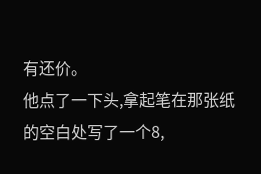有还价。
他点了一下头,拿起笔在那张纸的空白处写了一个8,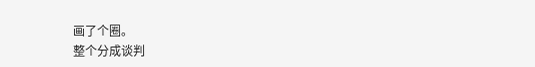画了个圈。
整个分成谈判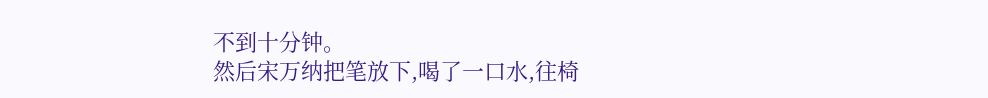不到十分钟。
然后宋万纳把笔放下,喝了一口水,往椅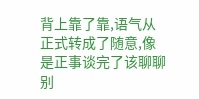背上靠了靠,语气从正式转成了随意,像是正事谈完了该聊聊别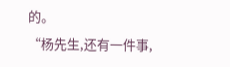的。
“杨先生,还有一件事,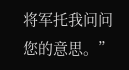将军托我问问您的意思。”